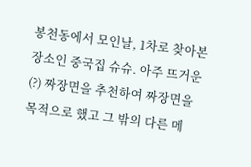봉천동에서 모인날, 1차로 찾아본 장소인 중국집 슈슈. 아주 뜨거운(?) 짜장면을 추천하여 짜장면을 목적으로 했고 그 밖의 다른 메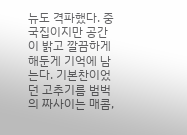뉴도 격파했다. 중국집이지만 공간이 밝고 깔끔하게 해둔게 기억에 남는다. 기본찬이었던 고추기름 범벅의 짜사이는 매콤,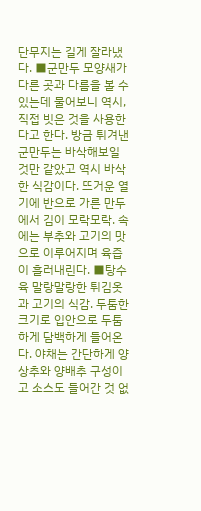단무지는 길게 잘라냈다. ■군만두 모양새가 다른 곳과 다름을 볼 수 있는데 물어보니 역시, 직접 빗은 것을 사용한다고 한다. 방금 튀겨낸 군만두는 바삭해보일 것만 같았고 역시 바삭한 식감이다. 뜨거운 열기에 반으로 가른 만두에서 김이 모락모락. 속에는 부추와 고기의 맛으로 이루어지며 육즙이 흘러내린다. ■탕수육 말랑말랑한 튀김옷과 고기의 식감. 두툼한 크기로 입안으로 두툼하게 담백하게 들어온다. 야채는 간단하게 양상추와 양배추 구성이고 소스도 들어간 것 없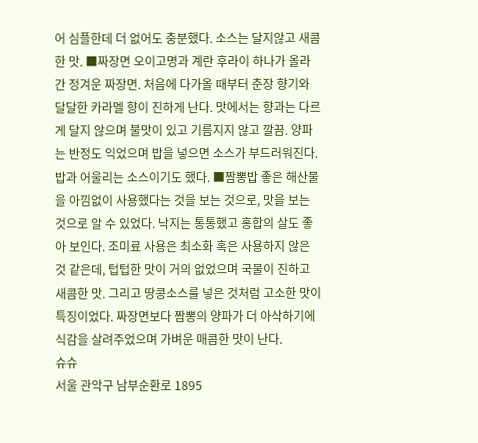어 심플한데 더 없어도 충분했다. 소스는 달지않고 새콤한 맛. ■짜장면 오이고명과 계란 후라이 하나가 올라간 정겨운 짜장면. 처음에 다가올 때부터 춘장 향기와 달달한 카라멜 향이 진하게 난다. 맛에서는 향과는 다르게 달지 않으며 불맛이 있고 기름지지 않고 깔끔. 양파는 반정도 익었으며 밥을 넣으면 소스가 부드러워진다. 밥과 어울리는 소스이기도 했다. ■짬뽕밥 좋은 해산물을 아낌없이 사용했다는 것을 보는 것으로, 맛을 보는 것으로 알 수 있었다. 낙지는 통통했고 홍합의 살도 좋아 보인다. 조미료 사용은 최소화 혹은 사용하지 않은 것 같은데, 텁텁한 맛이 거의 없었으며 국물이 진하고 새콤한 맛. 그리고 땅콩소스를 넣은 것처럼 고소한 맛이 특징이었다. 짜장면보다 짬뽕의 양파가 더 아삭하기에 식감을 살려주었으며 가벼운 매콤한 맛이 난다.
슈슈
서울 관악구 남부순환로 1895